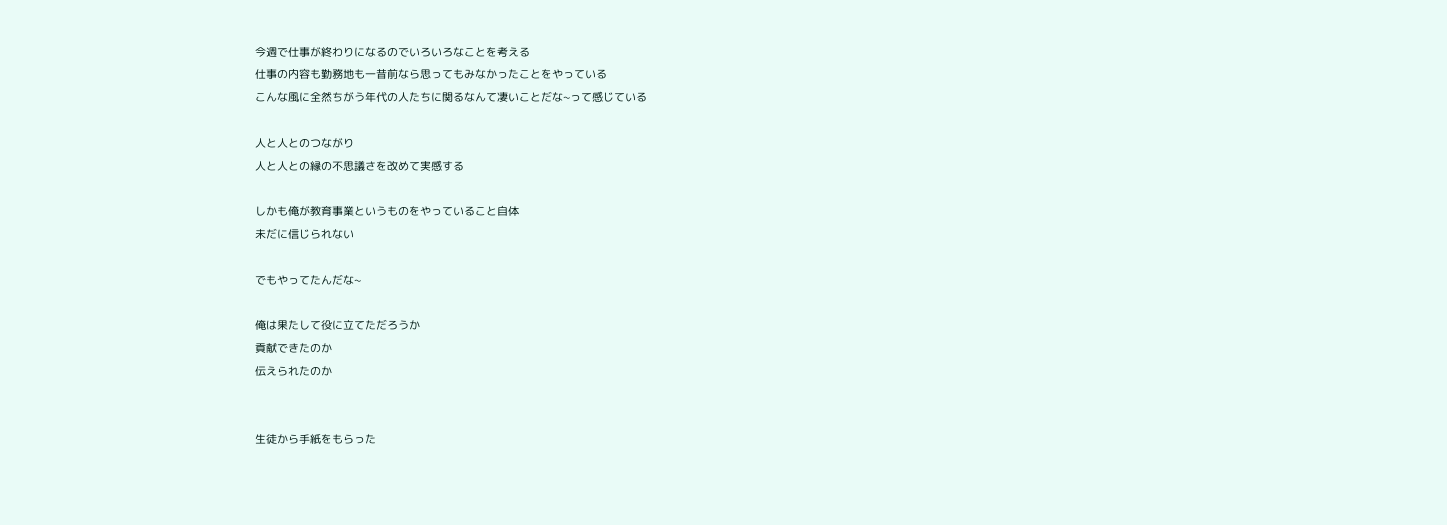今週で仕事が終わりになるのでいろいろなことを考える
仕事の内容も勤務地も一昔前なら思ってもみなかったことをやっている
こんな風に全然ちがう年代の人たちに関るなんて凄いことだな~って感じている

人と人とのつながり
人と人との縁の不思議さを改めて実感する

しかも俺が教育事業というものをやっていること自体
未だに信じられない

でもやってたんだな~

俺は果たして役に立てただろうか
貢献できたのか
伝えられたのか


生徒から手紙をもらった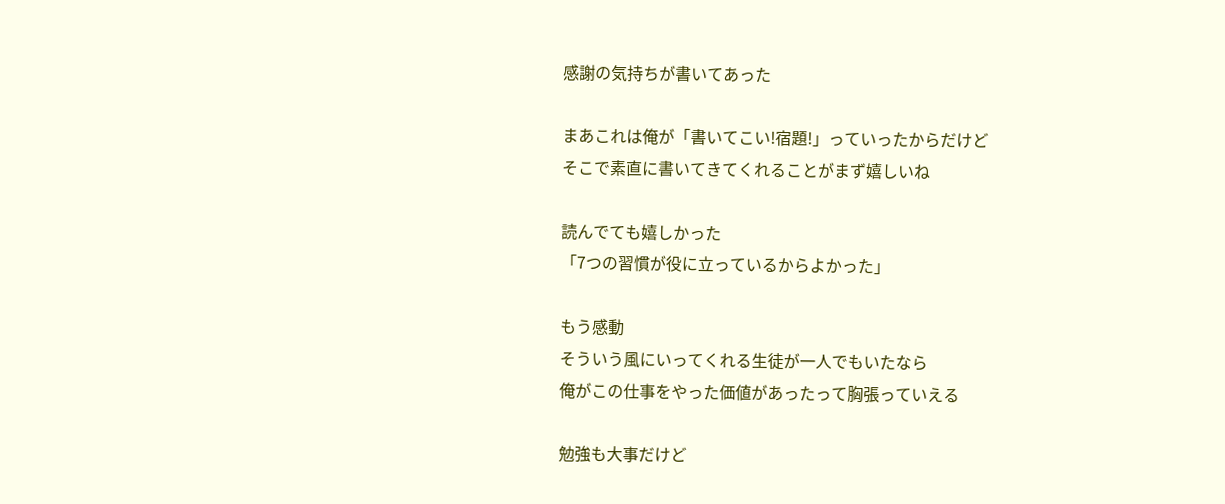感謝の気持ちが書いてあった

まあこれは俺が「書いてこい!宿題!」っていったからだけど
そこで素直に書いてきてくれることがまず嬉しいね

読んでても嬉しかった
「7つの習慣が役に立っているからよかった」

もう感動
そういう風にいってくれる生徒が一人でもいたなら
俺がこの仕事をやった価値があったって胸張っていえる

勉強も大事だけど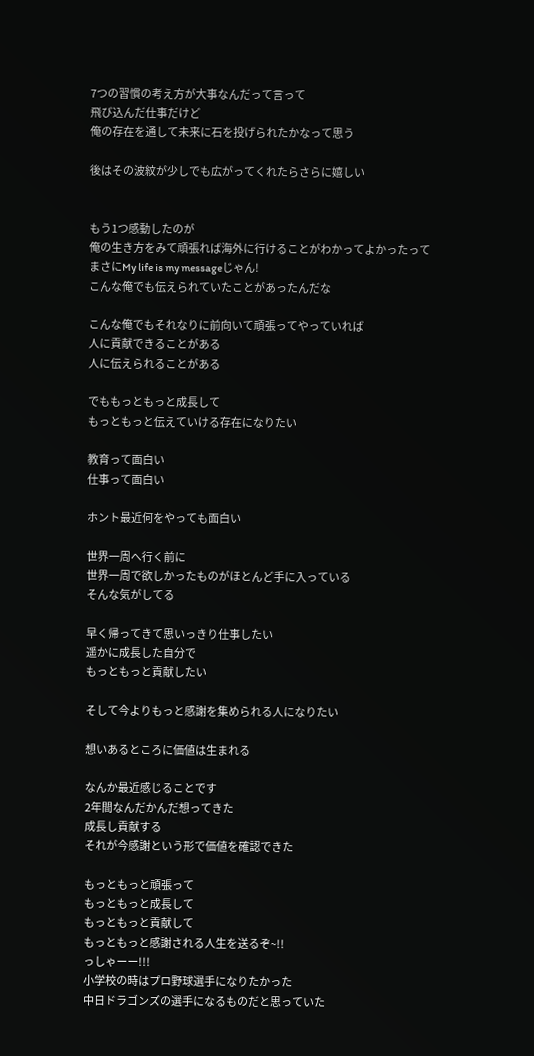7つの習慣の考え方が大事なんだって言って
飛び込んだ仕事だけど
俺の存在を通して未来に石を投げられたかなって思う

後はその波紋が少しでも広がってくれたらさらに嬉しい


もう1つ感動したのが
俺の生き方をみて頑張れば海外に行けることがわかってよかったって
まさにMy life is my messageじゃん!
こんな俺でも伝えられていたことがあったんだな

こんな俺でもそれなりに前向いて頑張ってやっていれば
人に貢献できることがある
人に伝えられることがある

でももっともっと成長して
もっともっと伝えていける存在になりたい

教育って面白い
仕事って面白い

ホント最近何をやっても面白い

世界一周へ行く前に
世界一周で欲しかったものがほとんど手に入っている
そんな気がしてる

早く帰ってきて思いっきり仕事したい
遥かに成長した自分で
もっともっと貢献したい

そして今よりもっと感謝を集められる人になりたい

想いあるところに価値は生まれる

なんか最近感じることです
2年間なんだかんだ想ってきた
成長し貢献する
それが今感謝という形で価値を確認できた

もっともっと頑張って
もっともっと成長して
もっともっと貢献して
もっともっと感謝される人生を送るぞ~!!
っしゃーー!!!
小学校の時はプロ野球選手になりたかった
中日ドラゴンズの選手になるものだと思っていた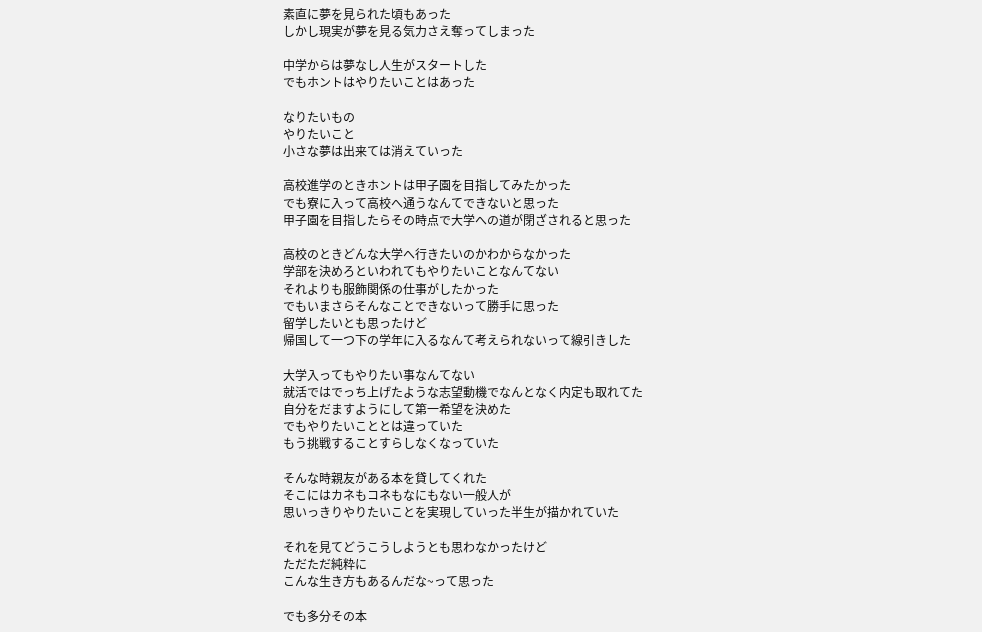素直に夢を見られた頃もあった
しかし現実が夢を見る気力さえ奪ってしまった

中学からは夢なし人生がスタートした
でもホントはやりたいことはあった

なりたいもの
やりたいこと
小さな夢は出来ては消えていった

高校進学のときホントは甲子園を目指してみたかった
でも寮に入って高校へ通うなんてできないと思った
甲子園を目指したらその時点で大学への道が閉ざされると思った

高校のときどんな大学へ行きたいのかわからなかった
学部を決めろといわれてもやりたいことなんてない
それよりも服飾関係の仕事がしたかった
でもいまさらそんなことできないって勝手に思った
留学したいとも思ったけど
帰国して一つ下の学年に入るなんて考えられないって線引きした

大学入ってもやりたい事なんてない
就活ではでっち上げたような志望動機でなんとなく内定も取れてた
自分をだますようにして第一希望を決めた
でもやりたいこととは違っていた
もう挑戦することすらしなくなっていた

そんな時親友がある本を貸してくれた
そこにはカネもコネもなにもない一般人が
思いっきりやりたいことを実現していった半生が描かれていた

それを見てどうこうしようとも思わなかったけど
ただただ純粋に
こんな生き方もあるんだな~って思った

でも多分その本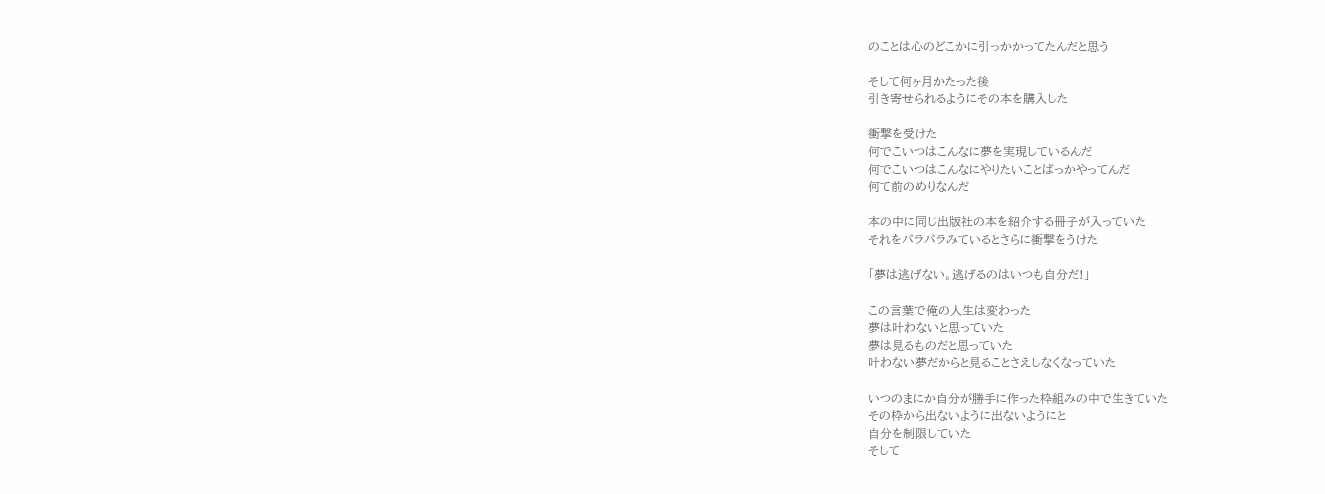のことは心のどこかに引っかかってたんだと思う

そして何ヶ月かたった後
引き寄せられるようにその本を購入した

衝撃を受けた
何でこいつはこんなに夢を実現しているんだ
何でこいつはこんなにやりたいことばっかやってんだ
何て前のめりなんだ

本の中に同じ出版社の本を紹介する冊子が入っていた
それをパラパラみているとさらに衝撃をうけた

「夢は逃げない。逃げるのはいつも自分だ!」

この言葉で俺の人生は変わった
夢は叶わないと思っていた
夢は見るものだと思っていた
叶わない夢だからと見ることさえしなくなっていた

いつのまにか自分が勝手に作った枠組みの中で生きていた
その枠から出ないように出ないようにと
自分を制限していた
そして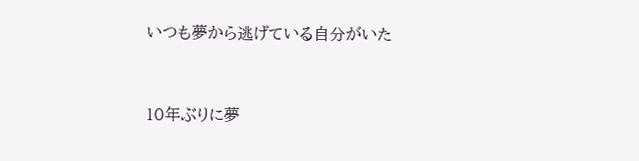いつも夢から逃げている自分がいた


10年ぶりに夢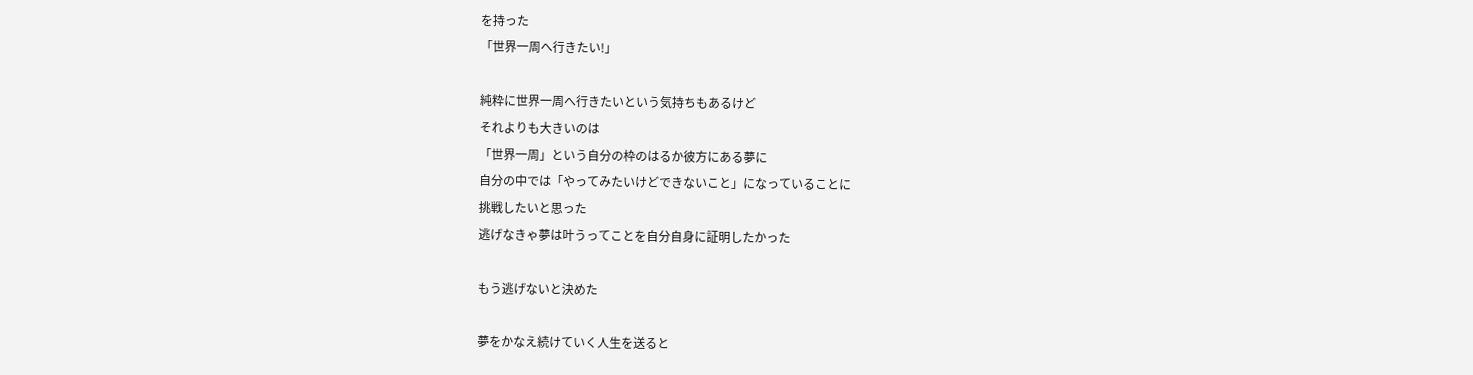を持った
「世界一周へ行きたい!」

純粋に世界一周へ行きたいという気持ちもあるけど
それよりも大きいのは
「世界一周」という自分の枠のはるか彼方にある夢に
自分の中では「やってみたいけどできないこと」になっていることに
挑戦したいと思った
逃げなきゃ夢は叶うってことを自分自身に証明したかった

もう逃げないと決めた

夢をかなえ続けていく人生を送ると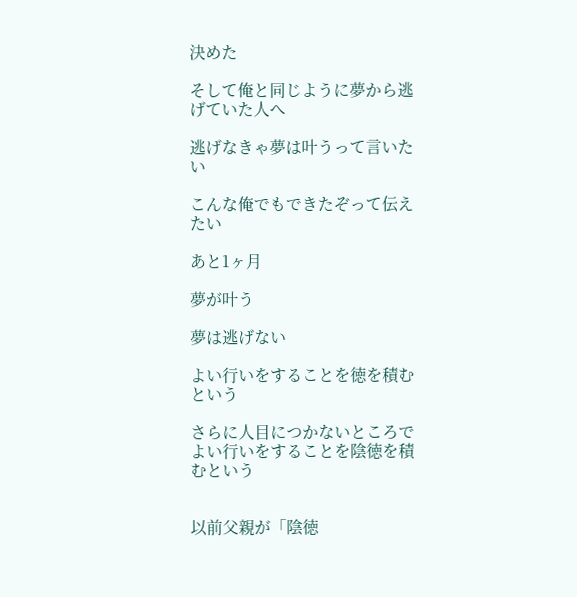決めた

そして俺と同じように夢から逃げていた人へ

逃げなきゃ夢は叶うって言いたい

こんな俺でもできたぞって伝えたい

あと1ヶ月

夢が叶う

夢は逃げない

よい行いをすることを徳を積むという

さらに人目につかないところでよい行いをすることを陰徳を積むという


以前父親が「陰徳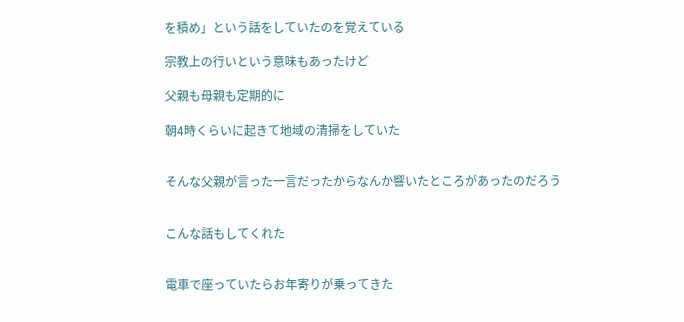を積め」という話をしていたのを覚えている

宗教上の行いという意味もあったけど

父親も母親も定期的に

朝4時くらいに起きて地域の清掃をしていた


そんな父親が言った一言だったからなんか響いたところがあったのだろう


こんな話もしてくれた


電車で座っていたらお年寄りが乗ってきた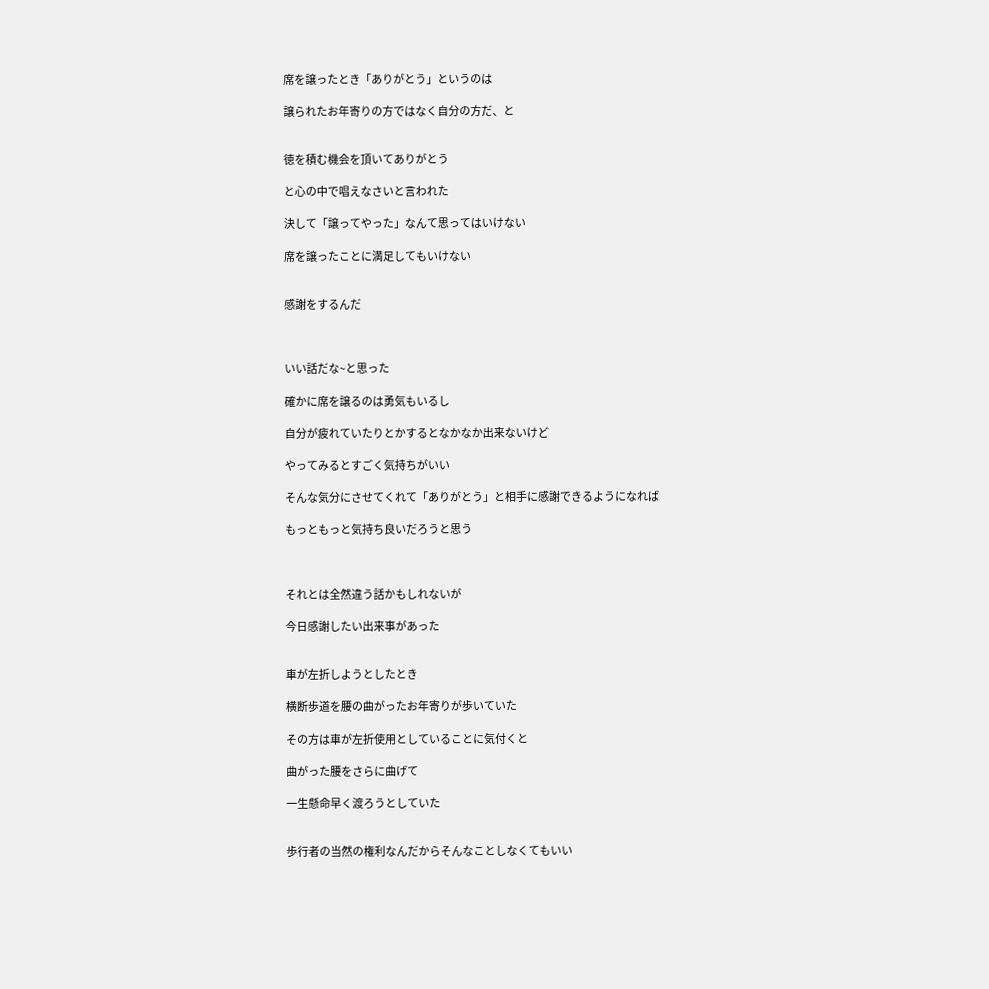席を譲ったとき「ありがとう」というのは

譲られたお年寄りの方ではなく自分の方だ、と


徳を積む機会を頂いてありがとう

と心の中で唱えなさいと言われた

決して「譲ってやった」なんて思ってはいけない

席を譲ったことに満足してもいけない


感謝をするんだ



いい話だな~と思った

確かに席を譲るのは勇気もいるし

自分が疲れていたりとかするとなかなか出来ないけど

やってみるとすごく気持ちがいい

そんな気分にさせてくれて「ありがとう」と相手に感謝できるようになれば

もっともっと気持ち良いだろうと思う



それとは全然違う話かもしれないが

今日感謝したい出来事があった


車が左折しようとしたとき

横断歩道を腰の曲がったお年寄りが歩いていた

その方は車が左折使用としていることに気付くと

曲がった腰をさらに曲げて

一生懸命早く渡ろうとしていた


歩行者の当然の権利なんだからそんなことしなくてもいい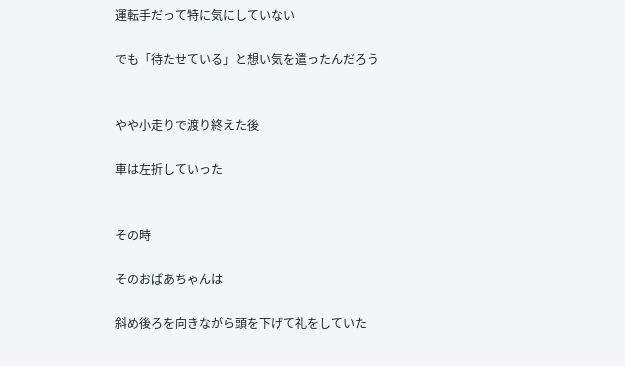運転手だって特に気にしていない

でも「待たせている」と想い気を遣ったんだろう


やや小走りで渡り終えた後

車は左折していった


その時

そのおばあちゃんは

斜め後ろを向きながら頭を下げて礼をしていた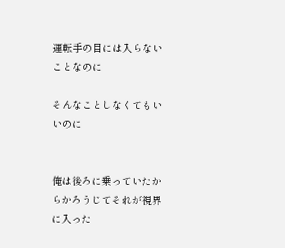運転手の目には入らないことなのに

そんなことしなくてもいいのに


俺は後ろに乗っていたからかろうじてそれが視界に入った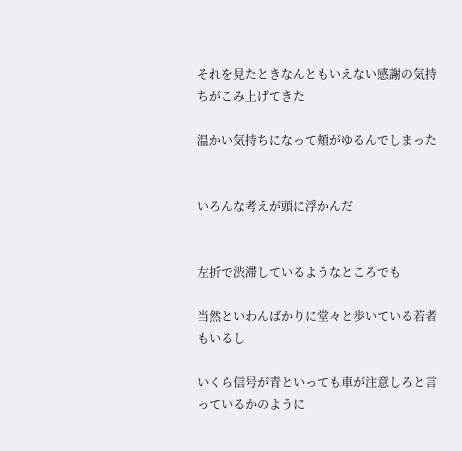それを見たときなんともいえない感謝の気持ちがこみ上げてきた

温かい気持ちになって頬がゆるんでしまった


いろんな考えが頭に浮かんだ


左折で渋滞しているようなところでも

当然といわんばかりに堂々と歩いている若者もいるし

いくら信号が青といっても車が注意しろと言っているかのように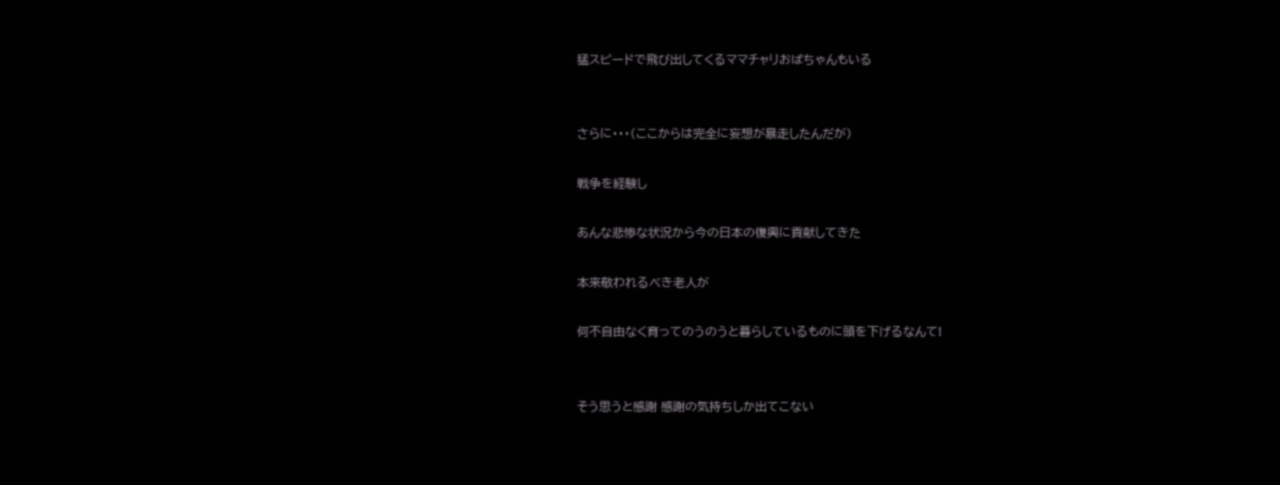猛スピードで飛び出してくるママチャリおばちゃんもいる


さらに・・・(ここからは完全に妄想が暴走したんだが)

戦争を経験し

あんな悲惨な状況から今の日本の復興に貢献してきた

本来敬われるべき老人が

何不自由なく育ってのうのうと暮らしているものに頭を下げるなんて!


そう思うと感謝 感謝の気持ちしか出てこない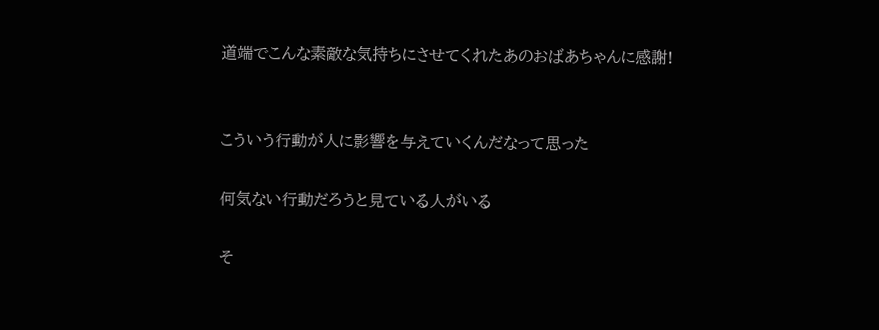道端でこんな素敵な気持ちにさせてくれたあのおばあちゃんに感謝!


こういう行動が人に影響を与えていくんだなって思った

何気ない行動だろうと見ている人がいる

そ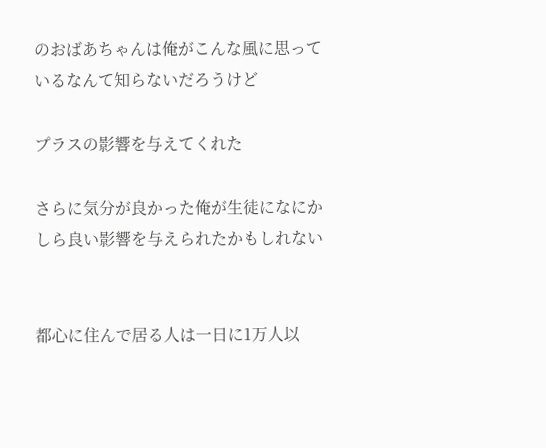のおばあちゃんは俺がこんな風に思っているなんて知らないだろうけど

プラスの影響を与えてくれた

さらに気分が良かった俺が生徒になにかしら良い影響を与えられたかもしれない


都心に住んで居る人は一日に1万人以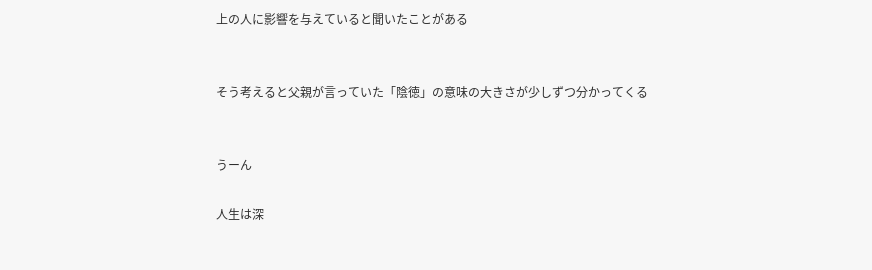上の人に影響を与えていると聞いたことがある


そう考えると父親が言っていた「陰徳」の意味の大きさが少しずつ分かってくる


うーん

人生は深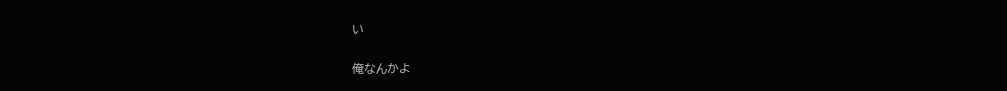い


俺なんかよ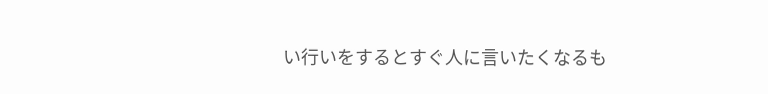い行いをするとすぐ人に言いたくなるも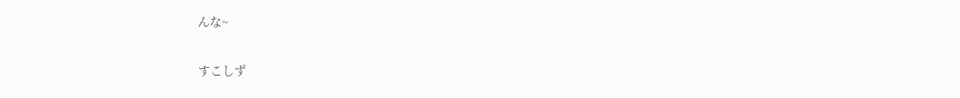んな~

すこしず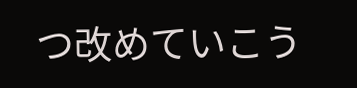つ改めていこう